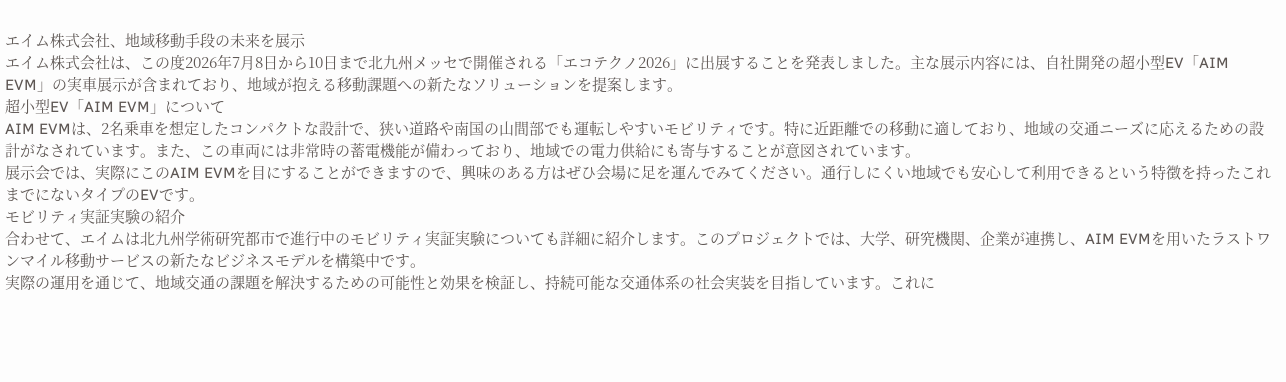エイム株式会社、地域移動手段の未来を展示
エイム株式会社は、この度2026年7月8日から10日まで北九州メッセで開催される「エコテクノ2026」に出展することを発表しました。主な展示内容には、自社開発の超小型EV「AIM EVM」の実車展示が含まれており、地域が抱える移動課題への新たなソリューションを提案します。
超小型EV「AIM EVM」について
AIM EVMは、2名乗車を想定したコンパクトな設計で、狭い道路や南国の山間部でも運転しやすいモビリティです。特に近距離での移動に適しており、地域の交通ニーズに応えるための設計がなされています。また、この車両には非常時の蓄電機能が備わっており、地域での電力供給にも寄与することが意図されています。
展示会では、実際にこのAIM EVMを目にすることができますので、興味のある方はぜひ会場に足を運んでみてください。通行しにくい地域でも安心して利用できるという特徴を持ったこれまでにないタイプのEVです。
モビリティ実証実験の紹介
合わせて、エイムは北九州学術研究都市で進行中のモビリティ実証実験についても詳細に紹介します。このプロジェクトでは、大学、研究機関、企業が連携し、AIM EVMを用いたラストワンマイル移動サービスの新たなビジネスモデルを構築中です。
実際の運用を通じて、地域交通の課題を解決するための可能性と効果を検証し、持続可能な交通体系の社会実装を目指しています。これに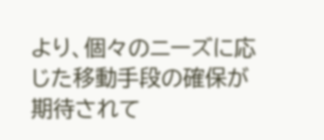より、個々のニーズに応じた移動手段の確保が期待されて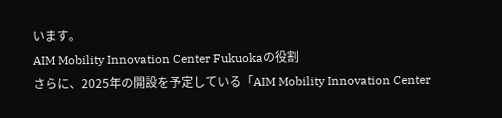います。
AIM Mobility Innovation Center Fukuokaの役割
さらに、2025年の開設を予定している「AIM Mobility Innovation Center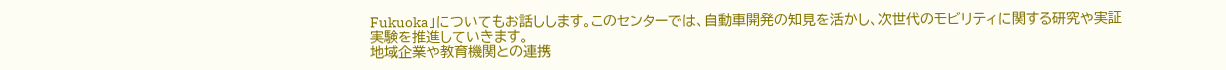Fukuoka」についてもお話しします。このセンターでは、自動車開発の知見を活かし、次世代のモビリティに関する研究や実証実験を推進していきます。
地域企業や教育機関との連携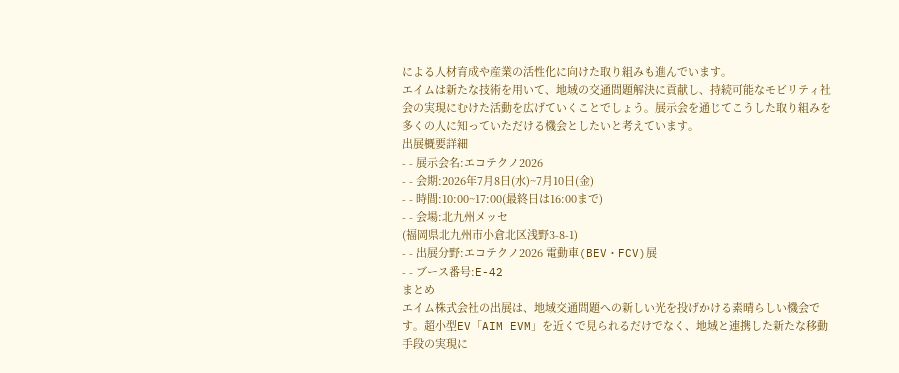による人材育成や産業の活性化に向けた取り組みも進んでいます。
エイムは新たな技術を用いて、地域の交通問題解決に貢献し、持続可能なモビリティ社会の実現にむけた活動を広げていくことでしょう。展示会を通じてこうした取り組みを多くの人に知っていただける機会としたいと考えています。
出展概要詳細
- - 展示会名:エコテクノ2026
- - 会期:2026年7月8日(水)~7月10日(金)
- - 時間:10:00~17:00(最終日は16:00まで)
- - 会場:北九州メッセ
(福岡県北九州市小倉北区浅野3-8-1)
- - 出展分野:エコテクノ2026 電動車(BEV・FCV)展
- - ブース番号:E-42
まとめ
エイム株式会社の出展は、地域交通問題への新しい光を投げかける素晴らしい機会です。超小型EV「AIM EVM」を近くで見られるだけでなく、地域と連携した新たな移動手段の実現に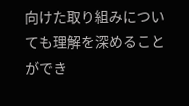向けた取り組みについても理解を深めることができ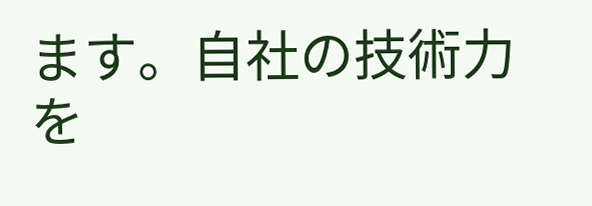ます。自社の技術力を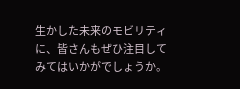生かした未来のモビリティに、皆さんもぜひ注目してみてはいかがでしょうか。